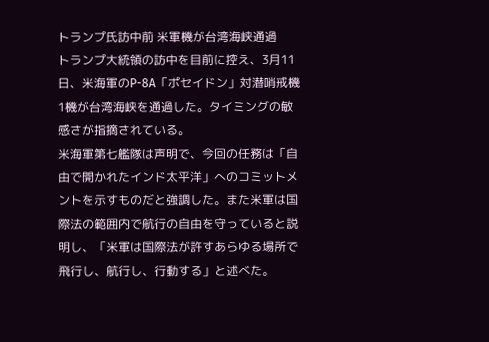トランプ氏訪中前 米軍機が台湾海峡通過
トランプ大統領の訪中を目前に控え、3月11日、米海軍のP-8A「ポセイドン」対潜哨戒機1機が台湾海峡を通過した。タイミングの敏感さが指摘されている。
米海軍第七艦隊は声明で、今回の任務は「自由で開かれたインド太平洋」へのコミットメントを示すものだと強調した。また米軍は国際法の範囲内で航行の自由を守っていると説明し、「米軍は国際法が許すあらゆる場所で飛行し、航行し、行動する」と述べた。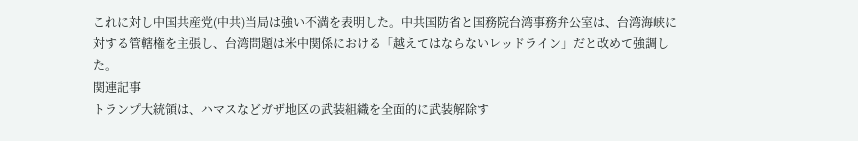これに対し中国共産党(中共)当局は強い不満を表明した。中共国防省と国務院台湾事務弁公室は、台湾海峡に対する管轄権を主張し、台湾問題は米中関係における「越えてはならないレッドライン」だと改めて強調した。
関連記事
トランプ大統領は、ハマスなどガザ地区の武装組織を全面的に武装解除す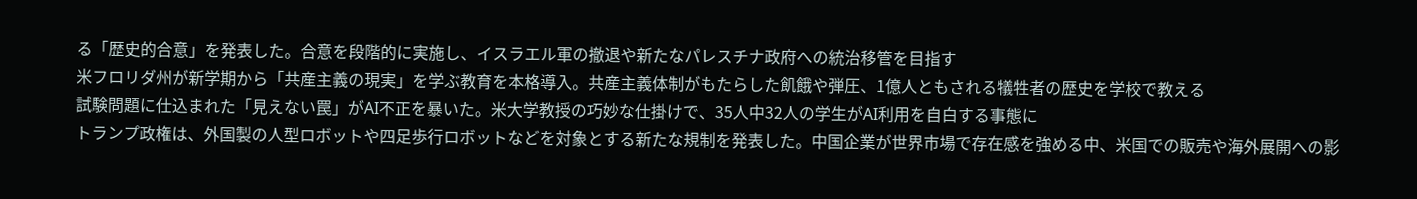る「歴史的合意」を発表した。合意を段階的に実施し、イスラエル軍の撤退や新たなパレスチナ政府への統治移管を目指す
米フロリダ州が新学期から「共産主義の現実」を学ぶ教育を本格導入。共産主義体制がもたらした飢餓や弾圧、1億人ともされる犠牲者の歴史を学校で教える
試験問題に仕込まれた「見えない罠」がAI不正を暴いた。米大学教授の巧妙な仕掛けで、35人中32人の学生がAI利用を自白する事態に
トランプ政権は、外国製の人型ロボットや四足歩行ロボットなどを対象とする新たな規制を発表した。中国企業が世界市場で存在感を強める中、米国での販売や海外展開への影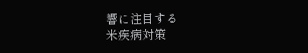響に注目する
米疾病対策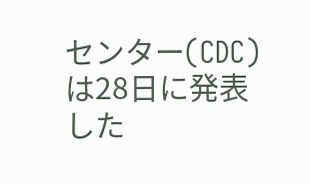センター(CDC)は28日に発表した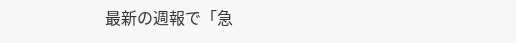最新の週報で「急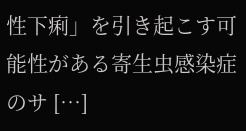性下痢」を引き起こす可能性がある寄生虫感染症のサ […]